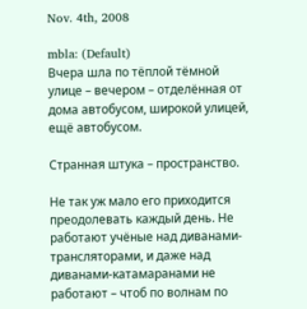Nov. 4th, 2008

mbla: (Default)
Вчера шла по тёплой тёмной улице – вечером – отделённая от дома автобусом, широкой улицей, ещё автобусом.

Странная штука – пространство.

Не так уж мало его приходится преодолевать каждый день. Не работают учёные над диванами-трансляторами, и даже над диванами-катамаранами не работают – чтоб по волнам по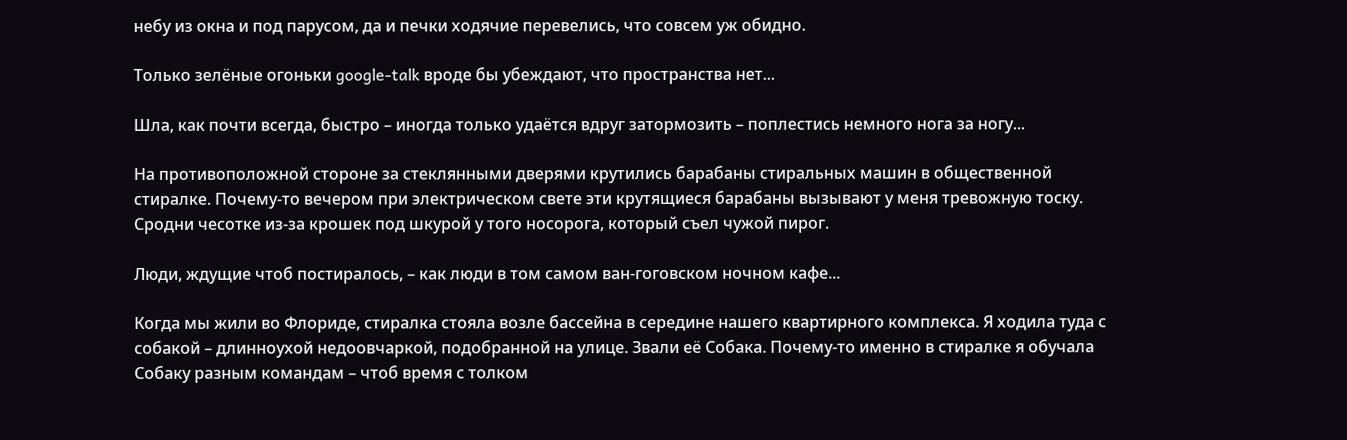небу из окна и под парусом, да и печки ходячие перевелись, что совсем уж обидно.

Только зелёные огоньки google-talk вроде бы убеждают, что пространства нет...

Шла, как почти всегда, быстро – иногда только удаётся вдруг затормозить – поплестись немного нога за ногу...

На противоположной стороне за стеклянными дверями крутились барабаны стиральных машин в общественной стиралке. Почему-то вечером при электрическом свете эти крутящиеся барабаны вызывают у меня тревожную тоску. Сродни чесотке из-за крошек под шкурой у того носорога, который съел чужой пирог.

Люди, ждущие чтоб постиралось, – как люди в том самом ван-гоговском ночном кафе...

Когда мы жили во Флориде, стиралка стояла возле бассейна в середине нашего квартирного комплекса. Я ходила туда с собакой – длинноухой недоовчаркой, подобранной на улице. Звали её Собака. Почему-то именно в стиралке я обучала Собаку разным командам – чтоб время с толком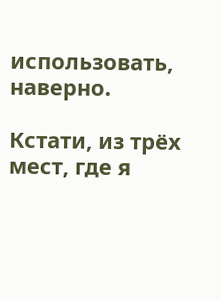использовать, наверно.

Кстати, из трёх мест, где я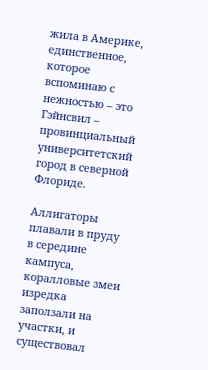жила в Америке, единственное, которое вспоминаю с нежностью – это Гэйнсвил – провинциальный университетский город в северной Флориде.

Аллигаторы плавали в пруду в середине кампуса, коралловые змеи изредка заползали на участки, и существовал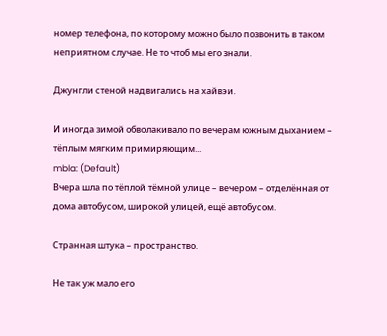номер телефона, по которому можно было позвонить в таком неприятном случае. Не то чтоб мы его знали.

Джунгли стеной надвигались на хайвэи.

И иногда зимой обволакивало по вечерам южным дыханием – тёплым мягким примиряющим...
mbla: (Default)
Вчера шла по тёплой тёмной улице – вечером – отделённая от дома автобусом, широкой улицей, ещё автобусом.

Странная штука – пространство.

Не так уж мало его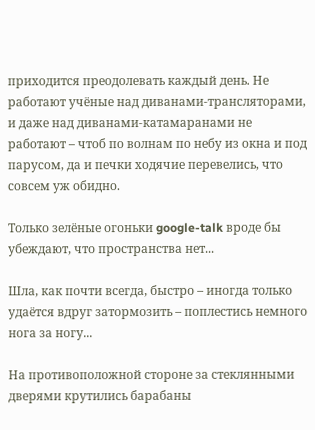приходится преодолевать каждый день. Не работают учёные над диванами-трансляторами, и даже над диванами-катамаранами не работают – чтоб по волнам по небу из окна и под парусом, да и печки ходячие перевелись, что совсем уж обидно.

Только зелёные огоньки google-talk вроде бы убеждают, что пространства нет...

Шла, как почти всегда, быстро – иногда только удаётся вдруг затормозить – поплестись немного нога за ногу...

На противоположной стороне за стеклянными дверями крутились барабаны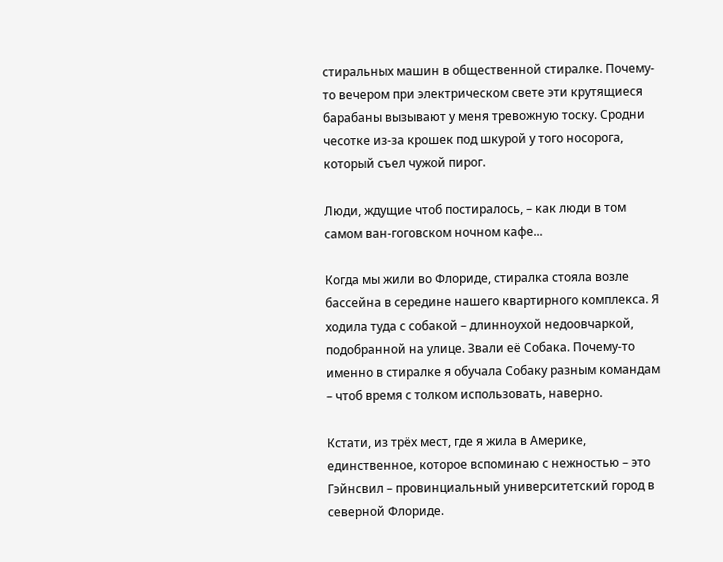стиральных машин в общественной стиралке. Почему-то вечером при электрическом свете эти крутящиеся барабаны вызывают у меня тревожную тоску. Сродни чесотке из-за крошек под шкурой у того носорога, который съел чужой пирог.

Люди, ждущие чтоб постиралось, – как люди в том самом ван-гоговском ночном кафе...

Когда мы жили во Флориде, стиралка стояла возле бассейна в середине нашего квартирного комплекса. Я ходила туда с собакой – длинноухой недоовчаркой, подобранной на улице. Звали её Собака. Почему-то именно в стиралке я обучала Собаку разным командам – чтоб время с толком использовать, наверно.

Кстати, из трёх мест, где я жила в Америке, единственное, которое вспоминаю с нежностью – это Гэйнсвил – провинциальный университетский город в северной Флориде.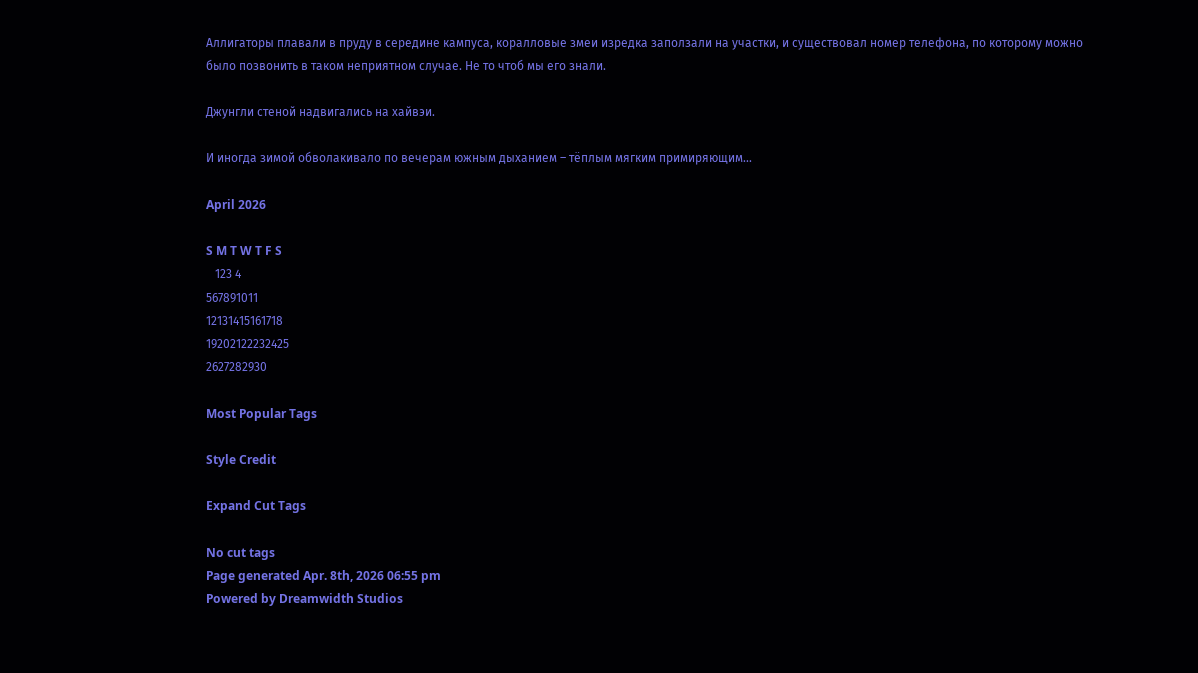Аллигаторы плавали в пруду в середине кампуса, коралловые змеи изредка заползали на участки, и существовал номер телефона, по которому можно было позвонить в таком неприятном случае. Не то чтоб мы его знали.

Джунгли стеной надвигались на хайвэи.

И иногда зимой обволакивало по вечерам южным дыханием – тёплым мягким примиряющим...

April 2026

S M T W T F S
   123 4
567891011
12131415161718
19202122232425
2627282930

Most Popular Tags

Style Credit

Expand Cut Tags

No cut tags
Page generated Apr. 8th, 2026 06:55 pm
Powered by Dreamwidth Studios